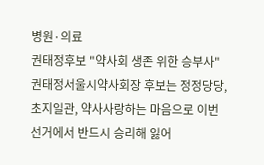병원·의료
권태정후보 "약사회 생존 위한 승부사"
권태정서울시약사회장 후보는 정정당당, 초지일관, 약사사랑하는 마음으로 이번 선거에서 반드시 승리해 잃어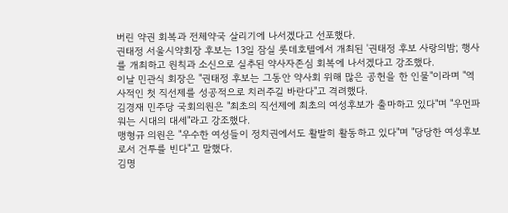버린 약권 회복과 전체약국 살리기에 나서겠다고 선포했다.
권태정 서울시약회장 후보는 13일 잠실 롯데호텔에서 개최된 '권태정 후보 사랑의밤; 행사를 개최하고 원칙과 소신으로 실추된 약사자존심 회복에 나서겠다고 강조했다.
이날 민관식 회장은 "권태정 후보는 그동안 약사회 위해 많은 공헌을 한 인물"이라며 "역사적인 첫 직선제를 성공적으로 치러주길 바란다"고 격려했다.
김경재 민주당 국회의원은 "최초의 직선제에 최초의 여성후보가 출마하고 있다"며 "우먼파워는 시대의 대세"라고 강조했다.
맹형규 의원은 "우수한 여성들이 정치권에서도 활발히 활동하고 있다"며 "당당한 여성후보로서 건투를 빈다"고 말했다.
김명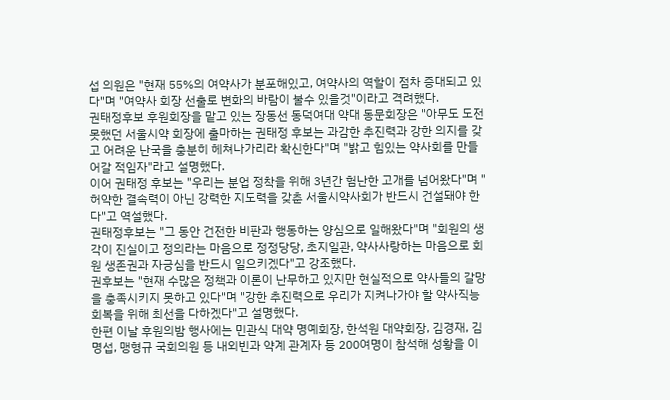섭 의원은 "현재 55%의 여약사가 분포해있고, 여약사의 역할이 점차 증대되고 있다"며 "여약사 회장 선출로 변화의 바람이 불수 있을것"이라고 격려했다.
권태정후보 후원회장을 맡고 있는 장동선 동덕여대 약대 동문회장은 "아무도 도전 못했던 서울시약 회장에 출마하는 권태정 후보는 과감한 추진력과 강한 의지를 갖고 어려운 난국을 충분히 헤쳐나가리라 확신한다"며 "밝고 힘있는 약사회를 만들어갈 적임자"라고 설명했다.
이어 권태정 후보는 "우리는 분업 정착을 위해 3년간 험난한 고개를 넘어왔다"며 "허약한 결속력이 아닌 강력한 지도력을 갖춘 서울시약사회가 반드시 건설돼야 한다"고 역설했다.
권태정후보는 "그 동안 건전한 비판과 행동하는 양심으로 일해왔다"며 "회원의 생각이 진실이고 정의라는 마음으로 정정당당, 초지일관, 약사사랑하는 마음으로 회원 생존권과 자긍심을 반드시 일으키겠다"고 강조했다.
권후보는 "현재 수많은 정책과 이론이 난무하고 있지만 현실적으로 약사들의 갈망을 충족시키지 못하고 있다"며 "강한 추진력으로 우리가 지켜나가야 할 약사직능 회복을 위해 최선을 다하겠다"고 설명했다.
한편 이날 후원의밤 행사에는 민관식 대약 명예회장, 한석원 대약회장, 김경재, 김명섭, 맹형규 국회의원 등 내외빈과 약계 관계자 등 200여명이 참석해 성황을 이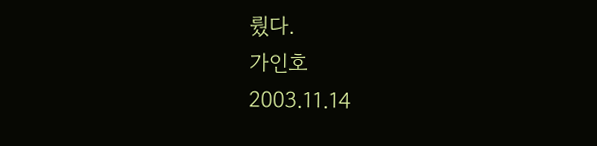뤘다.
가인호
2003.11.14